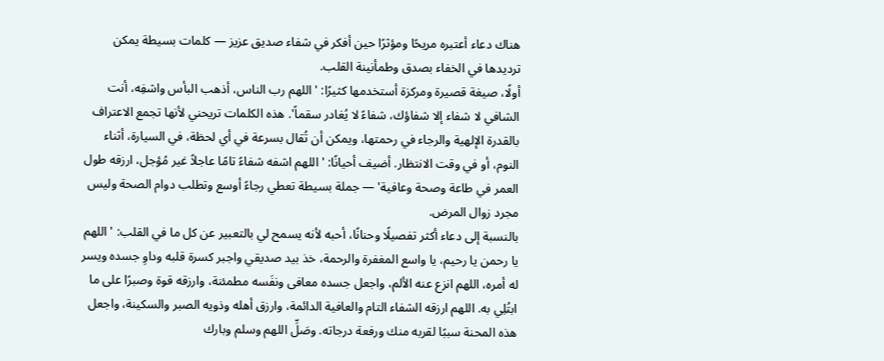هناك دعاء أعتبره مريحًا ومؤثرًا حين أفكر في شفاء صديق عزيز — كلمات بسيطة يمكن ترديدها في الخفاء بصدق وطمأنينة القلب.
أولًا، صيغة قصيرة ومركزة أستخدمها كثيرًا: 'اللهم رب الناس، أذهب البأس واشفِه، أنت الشافي لا شفاء إلا شفاؤك، شفاءً لا يُغادر سقماً'. هذه الكلمات تريحني لأنها تجمع الاعتراف بالقدرة الإلهية والرجاء في رحمتها، ويمكن أن تُقال بسرعة في أي لحظة، في السيارة، أثناء النوم، أو في وقت الانتظار. أضيف أحيانًا: 'اللهم اشفه شفاءً تامًا عاجلاً غير مُؤجل، ارزقه طول العمر في طاعة وصحة وعافية' — جملة بسيطة تعطي رجاءً أوسع وتطلب دوام الصحة وليس مجرد زوال المرض.
بالنسبة إلى دعاء أكثر تفصيلًا وحنانًا، أحبه لأنه يسمح لي بالتعبير عن كل ما في القلب: 'اللهم يا رحمن يا رحيم، يا واسع المغفرة والرحمة، خذ بيد صديقي واجبر كسرة قلبه وداوِ جسده ويسر له أمره، اللهم انزع عنه الألم، واجعل جسده معافى ونفَسه مطمئنة، وارزقه قوة وصبرًا على ما ابتُلِي به. اللهم ارزقه الشفاء التام والعافية الدائمة، وارزق أهله وذويه الصبر والسكينة، واجعل هذه المحنة سببًا لقربه منك ورفعة درجاته. وصَلِّ اللهم وسلم وبارك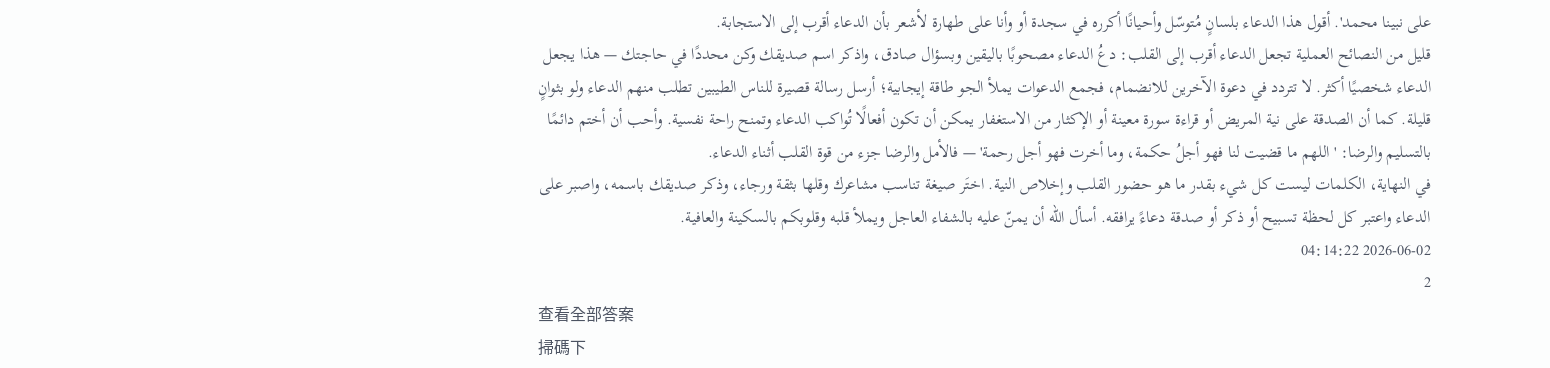على نبينا محمد'. أقول هذا الدعاء بلسانٍ مُتوسّل وأحيانًا أكرره في سجدة أو وأنا على طهارة لأشعر بأن الدعاء أقرب إلى الاستجابة.
قليل من النصائح العملية تجعل الدعاء أقرب إلى القلب: دعُ الدعاء مصحوبًا باليقين وبسؤال صادق، واذكر اسم صديقك وكن محددًا في حاجتك — هذا يجعل الدعاء شخصيًا أكثر. لا تتردد في دعوة الآخرين للانضمام، فجمع الدعوات يملأ الجو طاقة إيجابية؛ أرسل رسالة قصيرة للناس الطيبين تطلب منهم الدعاء ولو بثوانٍ قليلة. كما أن الصدقة على نية المريض أو قراءة سورة معينة أو الإكثار من الاستغفار يمكن أن تكون أفعالًا تُواكب الدعاء وتمنح راحة نفسية. وأحب أن أختم دائمًا بالتسليم والرضا: 'اللهم ما قضيت لنا فهو أجلُ حكمة، وما أخرت فهو أجل رحمة' — فالأمل والرضا جزء من قوة القلب أثناء الدعاء.
في النهاية، الكلمات ليست كل شيء بقدر ما هو حضور القلب وإخلاص النية. اختَر صيغة تناسب مشاعرك وقلها بثقة ورجاء، وذكر صديقك باسمه، واصبر على الدعاء واعتبر كل لحظة تسبيح أو ذكر أو صدقة دعاءً يرافقه. أسأل الله أن يمنّ عليه بالشفاء العاجل ويملأ قلبه وقلوبكم بالسكينة والعافية.
2026-06-02 04:14:22
2
查看全部答案
掃碼下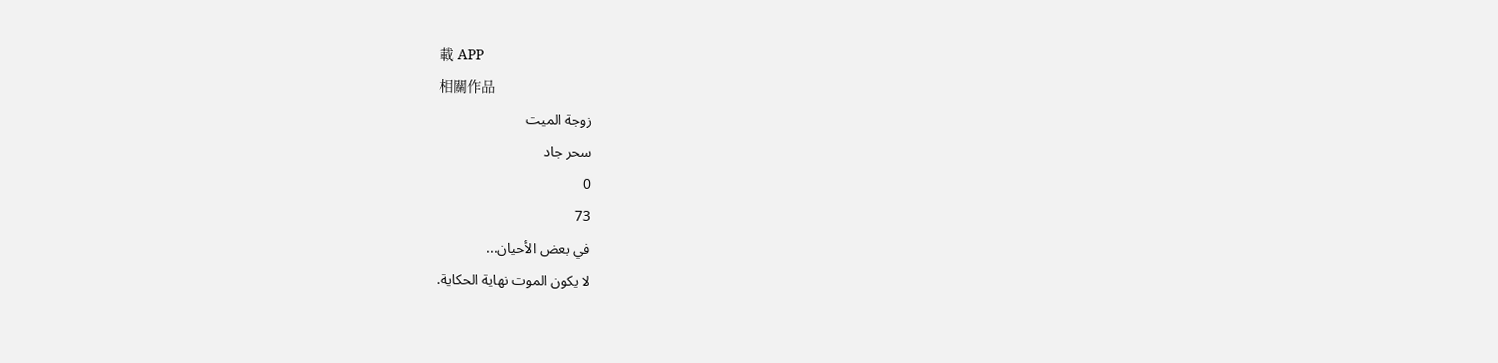載 APP
相關作品
زوجة الميت
سحر جاد
0
73
في بعض الأحيان...
لا يكون الموت نهاية الحكاية.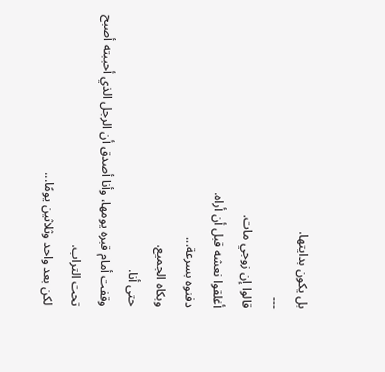بل يكون بدايتها.
---
قالوا إن زوجي مات.
أغلقوا نعشه قبل أن أراه.
دفنوه بسرعة...
وبكاه الجميع.
حتى أنا.
وقفت أمام قبره يومها، وأنا أصدق أن الرجل الذي أحببته أصبح تحت التراب.
لكن بعد واحد وثلاثين يومًا...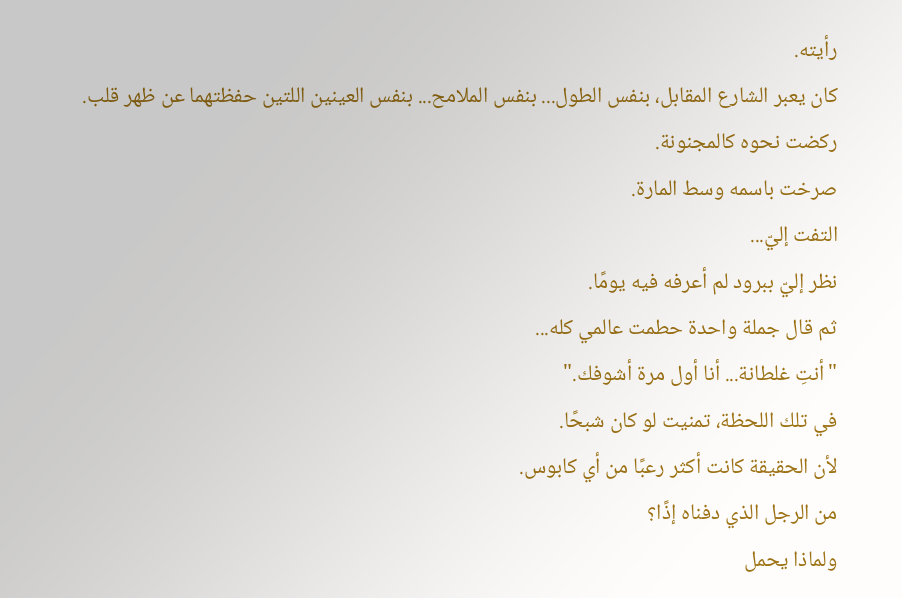رأيته.
كان يعبر الشارع المقابل، بنفس الطول... بنفس الملامح... بنفس العينين اللتين حفظتهما عن ظهر قلب.
ركضت نحوه كالمجنونة.
صرخت باسمه وسط المارة.
التفت إليّ...
نظر إليّ ببرود لم أعرفه فيه يومًا.
ثم قال جملة واحدة حطمت عالمي كله...
"أنتِ غلطانة... أنا أول مرة أشوفك."
في تلك اللحظة، تمنيت لو كان شبحًا.
لأن الحقيقة كانت أكثر رعبًا من أي كابوس.
من الرجل الذي دفناه إذًا؟
ولماذا يحمل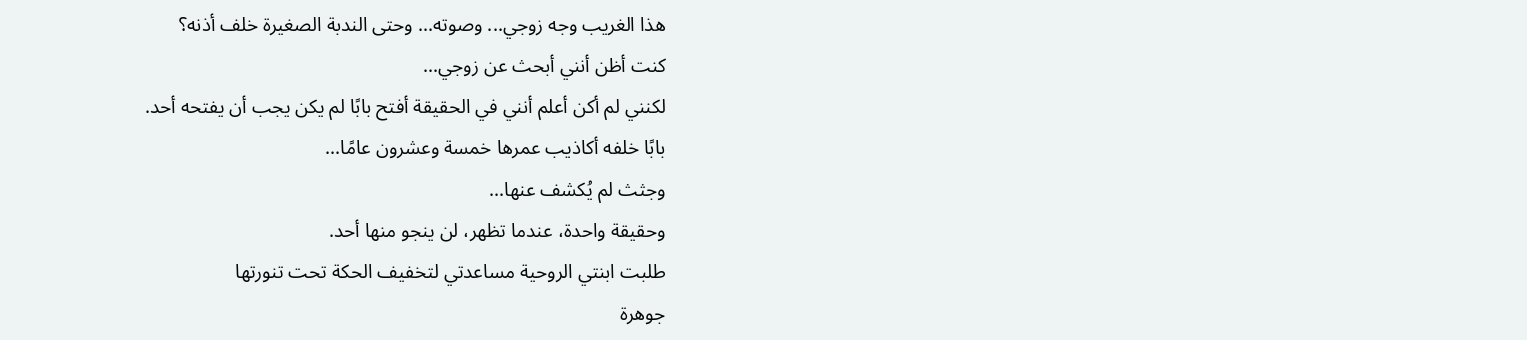هذا الغريب وجه زوجي... وصوته... وحتى الندبة الصغيرة خلف أذنه؟
كنت أظن أنني أبحث عن زوجي...
لكنني لم أكن أعلم أنني في الحقيقة أفتح بابًا لم يكن يجب أن يفتحه أحد.
بابًا خلفه أكاذيب عمرها خمسة وعشرون عامًا...
وجثث لم يُكشف عنها...
وحقيقة واحدة، عندما تظهر، لن ينجو منها أحد.
طلبت ابنتي الروحية مساعدتي لتخفيف الحكة تحت تنورتها
جوهرة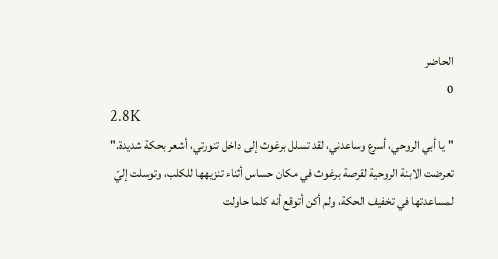الحاضر
0
2.8K
"يا أبي الروحي، أسرع وساعدني، لقد تسلل برغوث إلى داخل تنورتي، أشعر بحكة شديدة."
تعرضت الابنة الروحية لقرصة برغوث في مكان حساس أثناء تنزيهها للكلب، وتوسلت إليّ لمساعدتها في تخفيف الحكة، ولم أكن أتوقع أنه كلما حاولت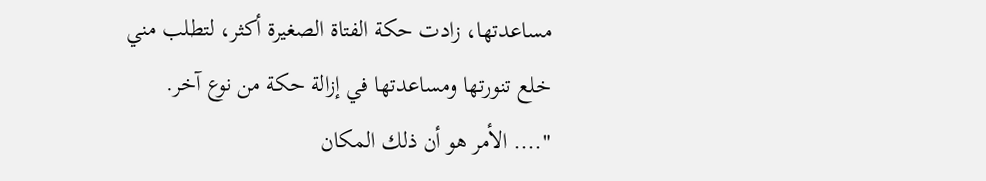مساعدتها، زادت حكة الفتاة الصغيرة أكثر، لتطلب مني خلع تنورتها ومساعدتها في إزالة حكة من نوع آخر.
".... الأمر هو أن ذلك المكان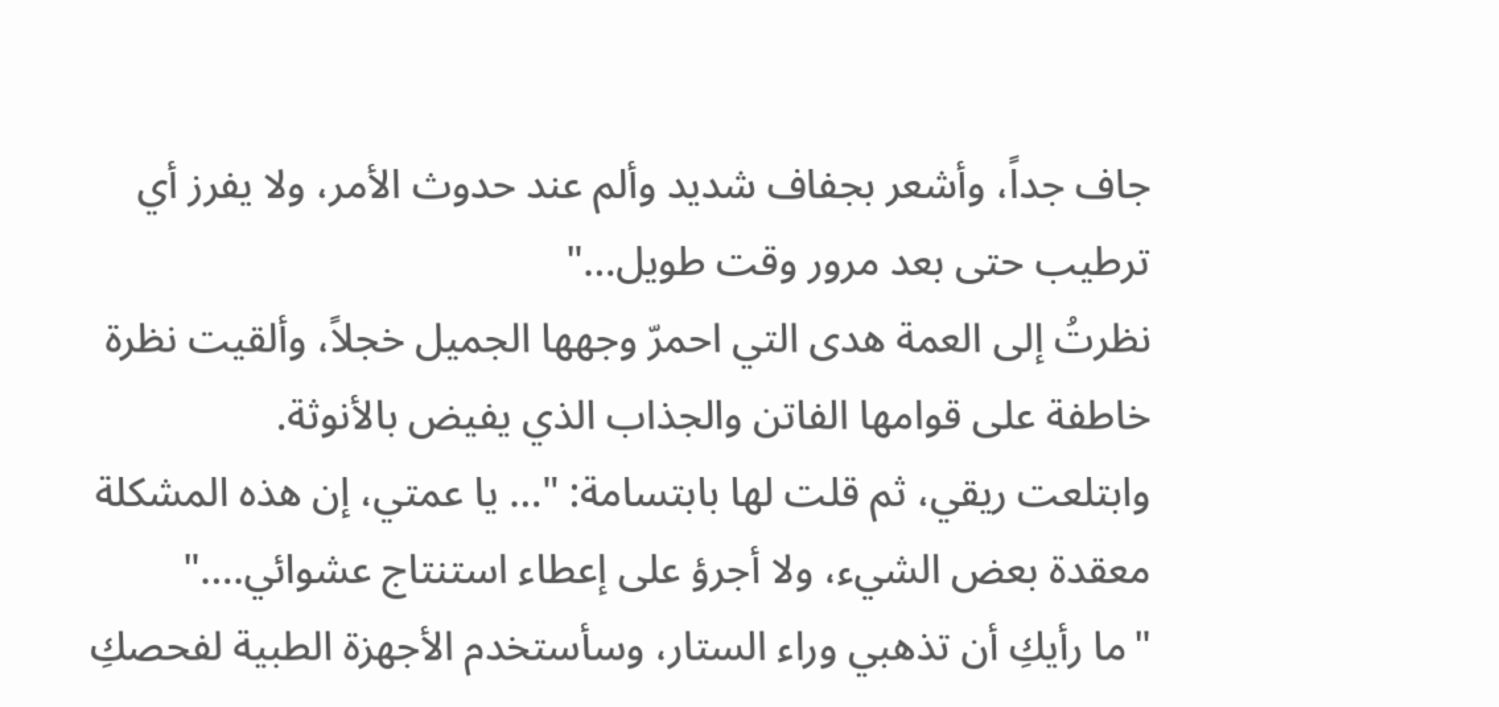جاف جداً، وأشعر بجفاف شديد وألم عند حدوث الأمر، ولا يفرز أي ترطيب حتى بعد مرور وقت طويل..."
نظرتُ إلى العمة هدى التي احمرّ وجهها الجميل خجلاً، وألقيت نظرة خاطفة على قوامها الفاتن والجذاب الذي يفيض بالأنوثة.
وابتلعت ريقي، ثم قلت لها بابتسامة: "... يا عمتي، إن هذه المشكلة معقدة بعض الشيء، ولا أجرؤ على إعطاء استنتاج عشوائي...."
"ما رأيكِ أن تذهبي وراء الستار، وسأستخدم الأجهزة الطبية لفحصكِ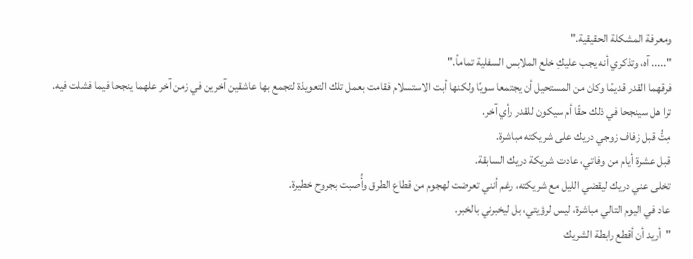ومعرفة المشكلة الحقيقية."
"..... آه، وتذكري أنه يجب عليكِ خلع الملابس السفلية تماماً."
فرقهما القدر قديمًا وكان من المستحيل أن يجتمعا سويًا ولكنها أبت الاستسلام فقامت بعمل تلك التعويذة لتجمع بها عاشقين آخرين في زمن آخر علهما ينجحا فيما فشلت فيه.
ترا هل سينجحا في ذلك حقًا أم سيكون للقدر رأي آخر.
مِتُّ قبل زفاف زوجي دريك على شريكته مباشرة.
قبل عشرة أيام من وفاتي، عادت شريكة دريك السابقة.
تخلى عني دريك ليقضي الليل مع شريكته، رغم أنني تعرضت لهجوم من قطاع الطرق وأُصبت بجروح خطيرة.
عاد في اليوم التالي مباشرة، ليس لرؤيتي، بل ليخبرني بالخبر.
"أريد أن أقطع رابطة الشريك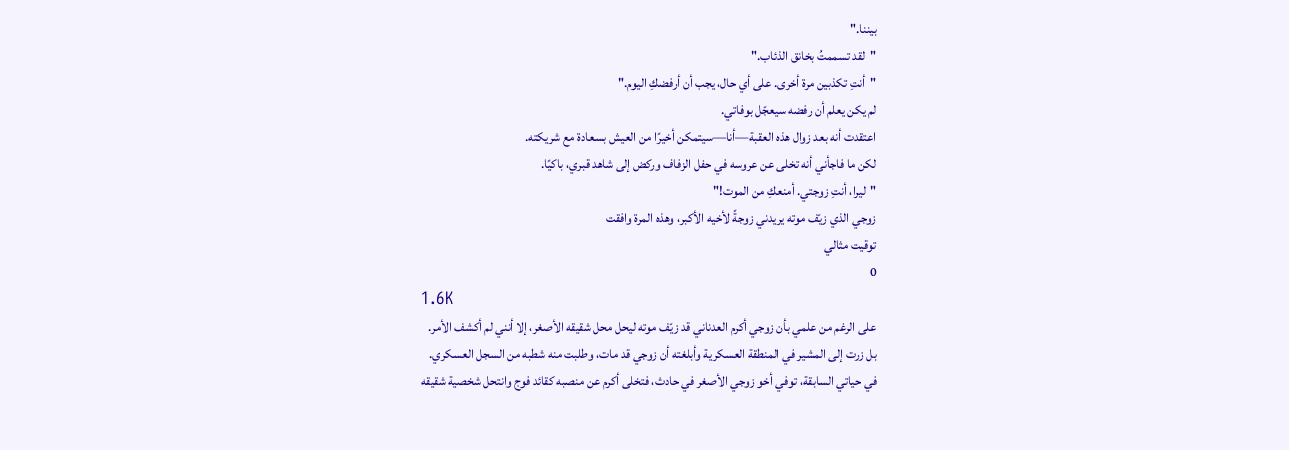بيننا."
"لقد تسممتُ بخانق الذئاب."
"أنتِ تكذبين مرة أخرى. على أي حال، يجب أن أرفضكِ اليوم."
لم يكن يعلم أن رفضه سيعجّل بوفاتي.
اعتقدت أنه بعد زوال هذه العقبة—أنا—سيتمكن أخيرًا من العيش بسعادة مع شريكته.
لكن ما فاجأني أنه تخلى عن عروسه في حفل الزفاف وركض إلى شاهد قبري، باكيًا.
"ليرا، أنتِ زوجتي. أمنعكِ من الموت!"
زوجي الذي زيّف موته يريدني زوجةً لأخيه الأكبر، وهذه المرة وافقت
توقيت مثالي
0
1.6K
على الرغم من علمي بأن زوجي أكرم العدناني قد زيّف موته ليحل محل شقيقه الأصغر، إلا أنني لم أكشف الأمر.
بل زرت إلى المشير في المنطقة العسكرية وأبلغته أن زوجي قد مات، وطلبت منه شطبه من السجل العسكري.
في حياتي السابقة، توفي أخو زوجي الأصغر في حادث، فتخلى أكرم عن منصبه كقائد فوج وانتحل شخصية شقيقه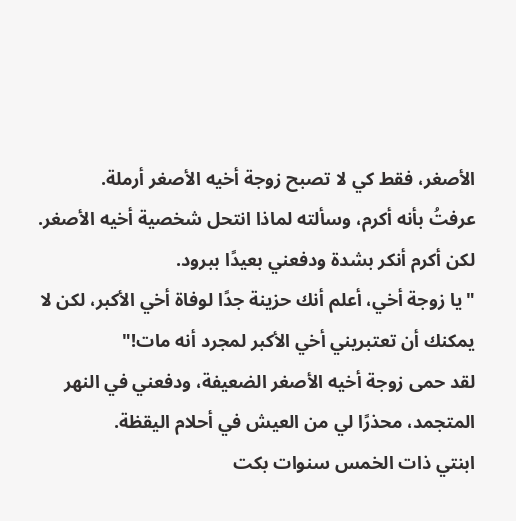الأصغر، فقط كي لا تصبح زوجة أخيه الأصغر أرملة.
عرفتُ بأنه أكرم، وسألته لماذا انتحل شخصية أخيه الأصغر.
لكن أكرم أنكر بشدة ودفعني بعيدًا ببرود.
"يا زوجة أخي، أعلم أنك حزينة جدًا لوفاة أخي الأكبر، لكن لا يمكنك أن تعتبريني أخي الأكبر لمجرد أنه مات!"
لقد حمى زوجة أخيه الأصغر الضعيفة، ودفعني في النهر المتجمد، محذرًا لي من العيش في أحلام اليقظة.
ابنتي ذات الخمس سنوات بكت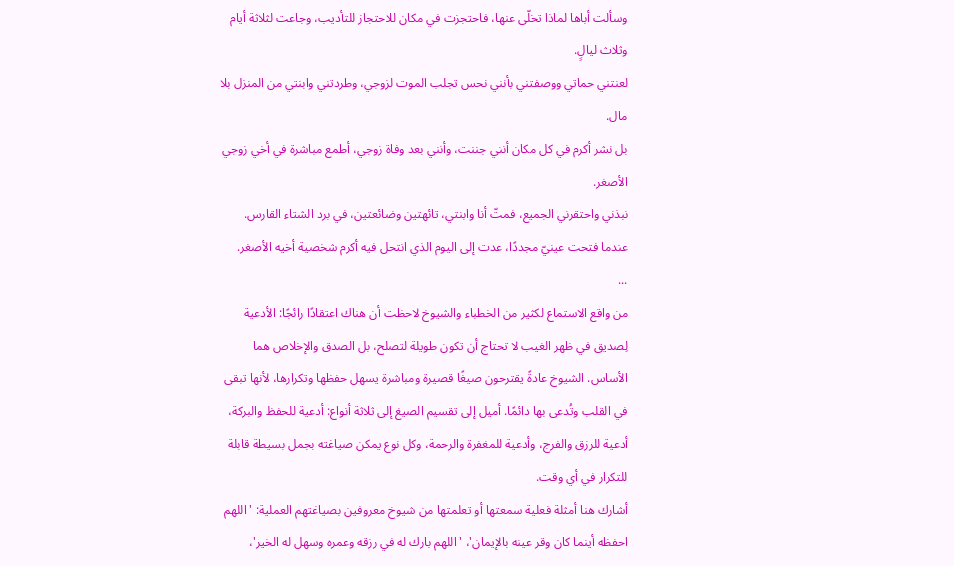وسألت أباها لماذا تخلّى عنها، فاحتجزت في مكان للاحتجاز للتأديب، وجاعت لثلاثة أيام وثلاث ليالٍ.
لعنتني حماتي ووصفتني بأنني نحس تجلب الموت لزوجي، وطردتني وابنتي من المنزل بلا مال.
بل نشر أكرم في كل مكان أنني جننت، وأنني بعد وفاة زوجي، أطمع مباشرة في أخي زوجي الأصغر.
نبذني واحتقرني الجميع، فمتّ أنا وابنتي، تائهتين وضائعتين، في برد الشتاء القارس.
عندما فتحت عينيّ مجددًا، عدت إلى اليوم الذي انتحل فيه أكرم شخصية أخيه الأصغر.
...
من واقع الاستماع لكثير من الخطباء والشيوخ لاحظت أن هناك اعتقادًا رائجًا: الأدعية لِصديق في ظهر الغيب لا تحتاج أن تكون طويلة لتصلح، بل الصدق والإخلاص هما الأساس. الشيوخ عادةً يقترحون صيغًا قصيرة ومباشرة يسهل حفظها وتكرارها، لأنها تبقى في القلب وتُدعى بها دائمًا. أميل إلى تقسيم الصيغ إلى ثلاثة أنواع: أدعية للحفظ والبركة، أدعية للرزق والفرج، وأدعية للمغفرة والرحمة، وكل نوع يمكن صياغته بجمل بسيطة قابلة للتكرار في أي وقت.
أشارك هنا أمثلة فعلية سمعتها أو تعلمتها من شيوخ معروفين بصياغتهم العملية: 'اللهم احفظه أينما كان وقر عينه بالإيمان'، 'اللهم بارك له في رزقه وعمره وسهل له الخير'،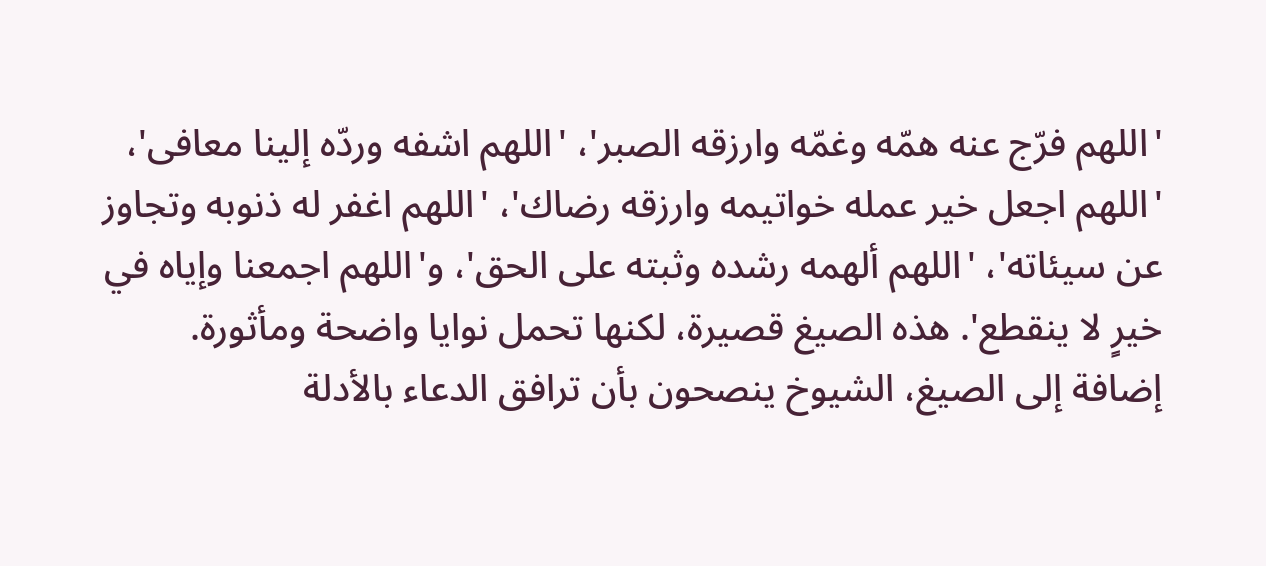'اللهم فرّج عنه همّه وغمّه وارزقه الصبر'، 'اللهم اشفه وردّه إلينا معافى'، 'اللهم اجعل خير عمله خواتيمه وارزقه رضاك'، 'اللهم اغفر له ذنوبه وتجاوز عن سيئاته'، 'اللهم ألهمه رشده وثبته على الحق'، و'اللهم اجمعنا وإياه في خيرٍ لا ينقطع'. هذه الصيغ قصيرة، لكنها تحمل نوايا واضحة ومأثورة.
إضافة إلى الصيغ، الشيوخ ينصحون بأن ترافق الدعاء بالأدلة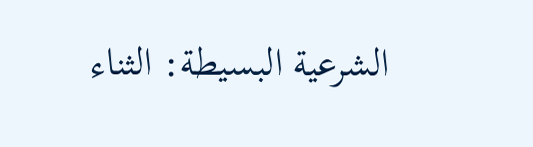الشرعية البسيطة: الثناء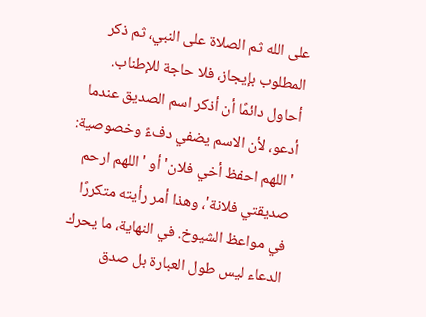على الله ثم الصلاة على النبي، ثم ذكر المطلوب بإيجاز، فلا حاجة للإطناب. أحاول دائمًا أن أذكر اسم الصديق عندما أدعو، لأن الاسم يضفي دفءً وخصوصية: 'اللهم احفظ أخي فلان' أو 'اللهم ارحم صديقتي فلانة'، وهذا أمر رأيته متكررًا في مواعظ الشيوخ. في النهاية، ما يحرك الدعاء ليس طول العبارة بل صدق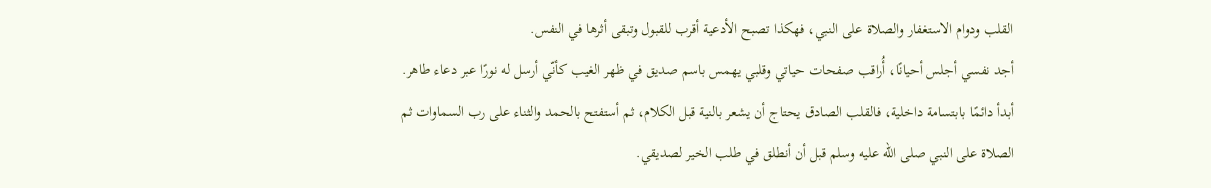القلب ودوام الاستغفار والصلاة على النبي، فهكذا تصبح الأدعية أقرب للقبول وتبقى أثرها في النفس.
أجد نفسي أجلس أحيانًا، أُراقب صفحات حياتي وقلبي يهمس باسم صديق في ظهر الغيب كأنّي أرسل له نورًا عبر دعاء طاهر. أبدأ دائمًا بابتسامة داخلية، فالقلب الصادق يحتاج أن يشعر بالنية قبل الكلام، ثم أستفتح بالحمد والثناء على رب السماوات ثم الصلاة على النبي صلى الله عليه وسلم قبل أن أنطلق في طلب الخير لصديقي.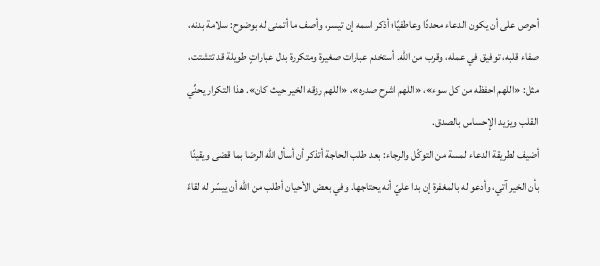أحرص على أن يكون الدعاء محددًا وعاطفيًا؛ أذكر اسمه إن تيسر، وأصف ما أتمنى له بوضوح: سلامة بدنه، صفاء قلبه، توفيق في عمله، وقرب من الله. أستخدم عبارات صغيرة ومتكررة بدل عباراتٍ طويلة قد تتشتت، مثل: «اللهم احفظه من كل سوء»، «اللهم اشرح صدره»، «اللهم رزقه الخير حيث كان». هذا التكرار يحنِّي القلب ويزيد الإحساس بالصدق.
أضيف لطريقة الدعاء لمسة من التوكّل والرجاء: بعد طلب الحاجة أتذكر أن أسأل الله الرضا بما قضى ويقينًا بأن الخير آتي، وأدعو له بالمغفرة إن بدا عليّ أنه يحتاجها. وفي بعض الأحيان أطلب من الله أن ييسّر له لقاءً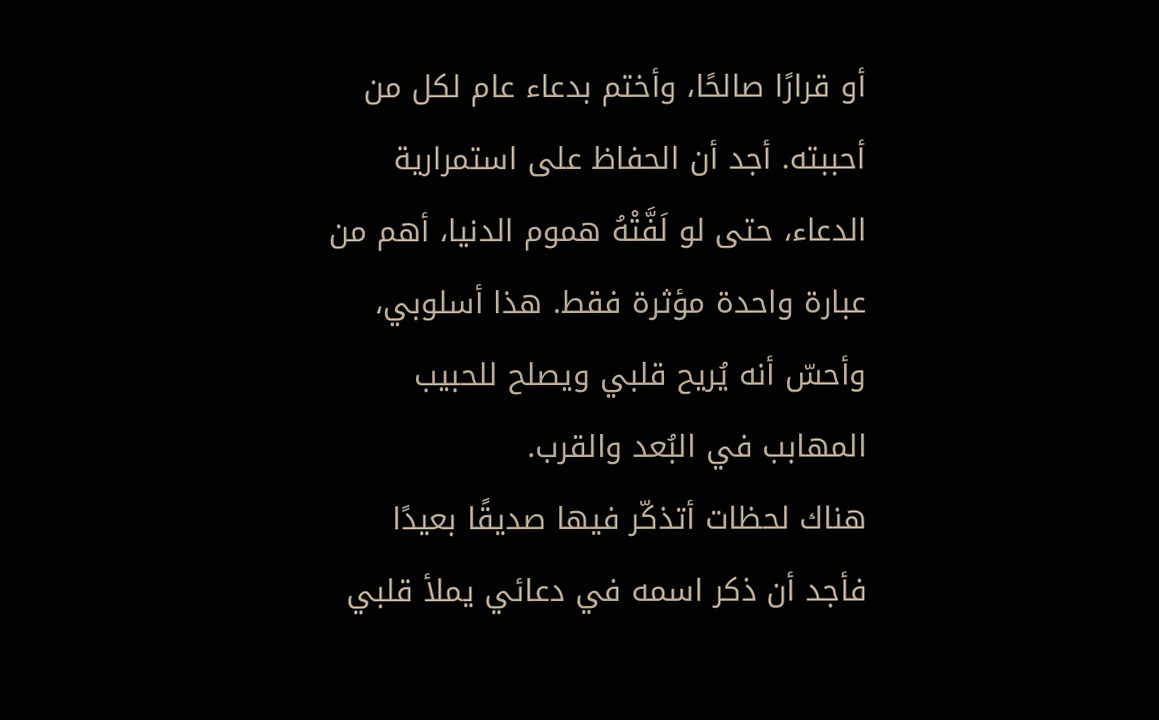أو قرارًا صالحًا، وأختم بدعاء عام لكل من أحببته. أجد أن الحفاظ على استمرارية الدعاء، حتى لو لَفَّتْهُ هموم الدنيا، أهم من عبارة واحدة مؤثرة فقط. هذا أسلوبي، وأحسّ أنه يُريح قلبي ويصلح للحبيب المهابب في البُعد والقرب.
هناك لحظات أتذكّر فيها صديقًا بعيدًا فأجد أن ذكر اسمه في دعائي يملأ قلبي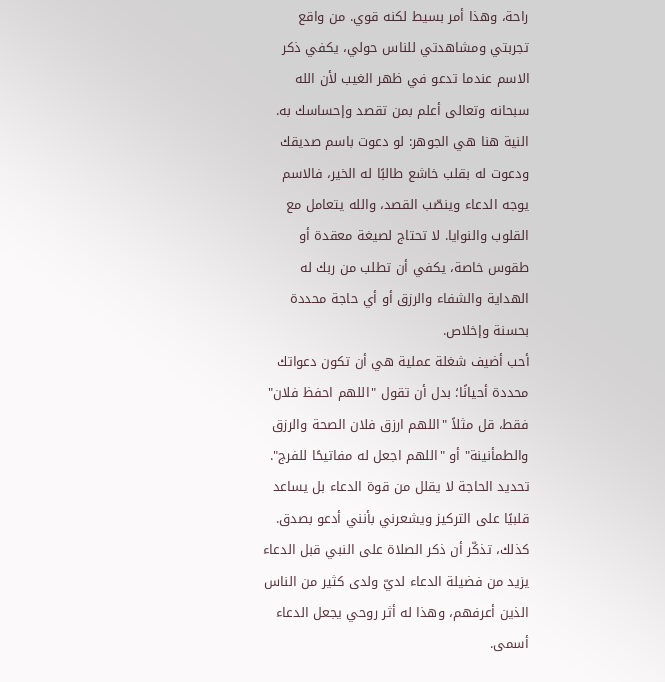راحة، وهذا أمر بسيط لكنه قوي. من واقع تجربتي ومشاهدتي للناس حولي، يكفي ذكر الاسم عندما تدعو في ظهر الغيب لأن الله سبحانه وتعالى أعلم بمن تقصد وإحساسك به. النية هنا هي الجوهر: لو دعوت باسم صديقك ودعوت له بقلب خاشع طالبًا له الخير، فالاسم يوجه الدعاء وينصّب القصد، والله يتعامل مع القلوب والنوايا. لا تحتاج لصيغة معقدة أو طقوس خاصة، يكفي أن تطلب من ربك له الهداية والشفاء والرزق أو أي حاجة محددة بحسنة وإخلاص.
أحب أضيف شغلة عملية هي أن تكون دعواتك محددة أحيانًا؛ بدل أن تقول "اللهم احفظ فلان" فقط، قل مثلاً "اللهم ارزق فلان الصحة والرزق والطمأنينة" أو "اللهم اجعل له مفاتيحًا للفرج". تحديد الحاجة لا يقلل من قوة الدعاء بل يساعد قلبيًا على التركيز ويشعرني بأنني أدعو بصدق. كذلك، تذكّر أن ذكر الصلاة على النبي قبل الدعاء يزيد من فضيلة الدعاء لديّ ولدى كثير من الناس الذين أعرفهم، وهذا له أثر روحي يجعل الدعاء أسمى.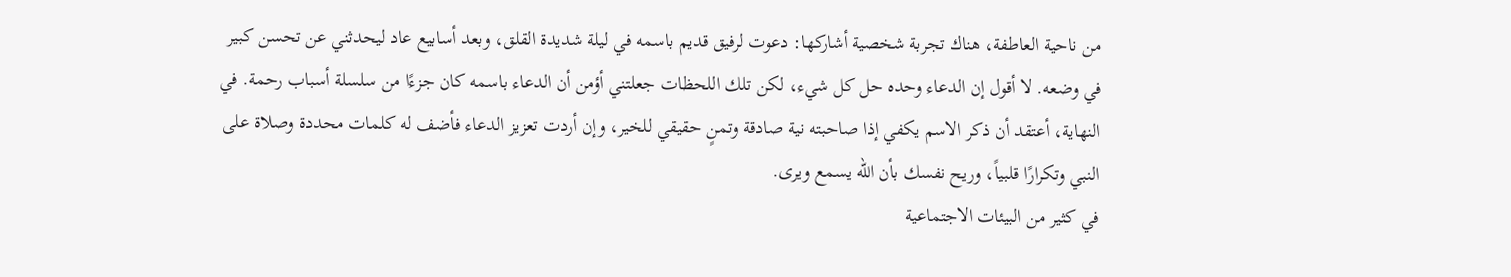من ناحية العاطفة، هناك تجربة شخصية أشاركها: دعوت لرفيق قديم باسمه في ليلة شديدة القلق، وبعد أسابيع عاد ليحدثني عن تحسن كبير في وضعه. لا أقول إن الدعاء وحده حل كل شيء، لكن تلك اللحظات جعلتني أؤمن أن الدعاء باسمه كان جزءًا من سلسلة أسباب رحمة. في النهاية، أعتقد أن ذكر الاسم يكفي إذا صاحبته نية صادقة وتمنٍ حقيقي للخير، وإن أردت تعزيز الدعاء فأضف له كلمات محددة وصلاة على النبي وتكرارًا قلبياً، وريح نفسك بأن الله يسمع ويرى.
في كثير من البيئات الاجتماعية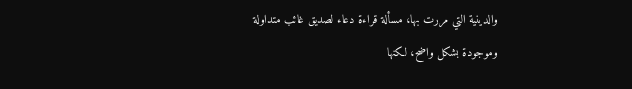والدينية التي مررت بها، مسألة قراءة دعاء لصديق غائب متداولة وموجودة بشكل واضح، لكنها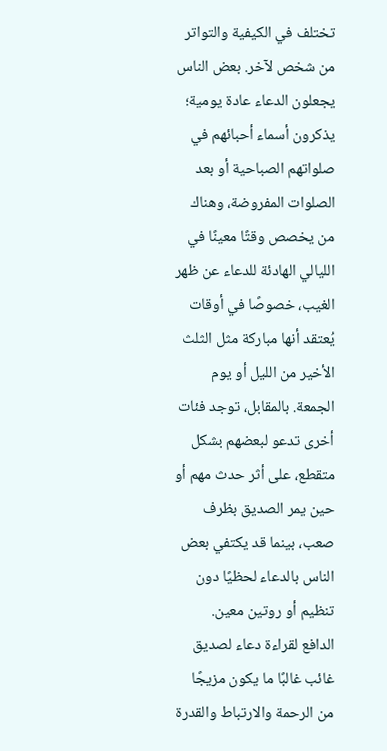تختلف في الكيفية والتواتر من شخص لآخر. بعض الناس يجعلون الدعاء عادة يومية؛ يذكرون أسماء أحبائهم في صلواتهم الصباحية أو بعد الصلوات المفروضة، وهناك من يخصص وقتًا معينًا في الليالي الهادئة للدعاء عن ظهر الغيب، خصوصًا في أوقات يُعتقد أنها مباركة مثل الثلث الأخير من الليل أو يوم الجمعة. بالمقابل، توجد فئات أخرى تدعو لبعضهم بشكل متقطع، على أثر حدث مهم أو حين يمر الصديق بظرف صعب، بينما قد يكتفي بعض الناس بالدعاء لحظيًا دون تنظيم أو روتين معين.
الدافع لقراءة دعاء لصديق غائب غالبًا ما يكون مزيجًا من الرحمة والارتباط والقدرة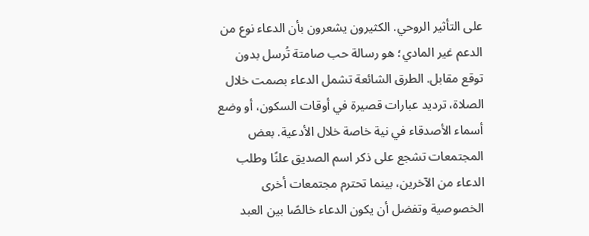على التأثير الروحي. الكثيرون يشعرون بأن الدعاء نوع من الدعم غير المادي؛ هو رسالة حب صامتة تُرسل بدون توقع مقابل. الطرق الشائعة تشمل الدعاء بصمت خلال الصلاة، ترديد عبارات قصيرة في أوقات السكون، أو وضع أسماء الأصدقاء في نية خاصة خلال الأدعية. بعض المجتمعات تشجع على ذكر اسم الصديق علنًا وطلب الدعاء من الآخرين، بينما تحترم مجتمعات أخرى الخصوصية وتفضل أن يكون الدعاء خالصًا بين العبد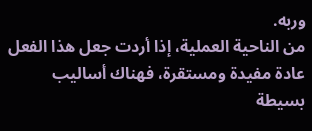وربه.
من الناحية العملية، إذا أردت جعل هذا الفعل عادة مفيدة ومستقرة، فهناك أساليب بسيطة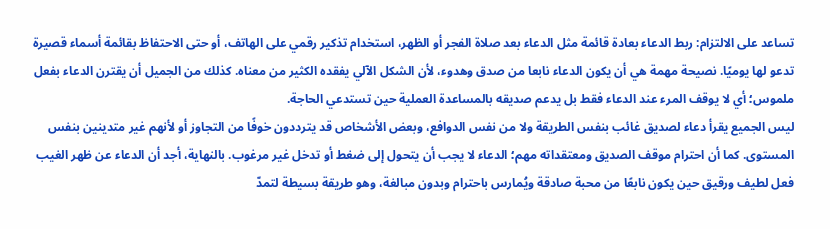تساعد على الالتزام: ربط الدعاء بعادة قائمة مثل الدعاء بعد صلاة الفجر أو الظهر، استخدام تذكير رقمي على الهاتف، أو حتى الاحتفاظ بقائمة أسماء قصيرة تدعو لها يوميًا. نصيحة مهمة هي أن يكون الدعاء نابعا من صدق وهدوء، لأن الشكل الآلي يفقده الكثير من معناه. كذلك من الجميل أن يقترن الدعاء بفعل ملموس؛ أي لا يوقف المرء عند الدعاء فقط بل يدعم صديقه بالمساعدة العملية حين تستدعي الحاجة.
ليس الجميع يقرأ دعاء لصديق غائب بنفس الطريقة ولا من نفس الدوافع، وبعض الأشخاص قد يترددون خوفًا من التجاوز أو لأنهم غير متدينين بنفس المستوى. كما أن احترام موقف الصديق ومعتقداته مهم؛ الدعاء لا يجب أن يتحول إلى ضغط أو تدخل غير مرغوب. بالنهاية، أجد أن الدعاء عن ظهر الغيب فعل لطيف ورقيق حين يكون نابعًا من محبة صادقة ويُمارس باحترام وبدون مبالغة، وهو طريقة بسيطة لتمدّ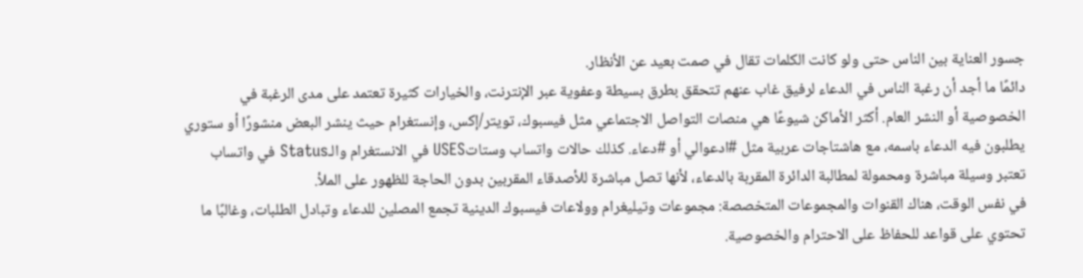جسور العناية بين الناس حتى ولو كانت الكلمات تقال في صمت بعيد عن الأنظار.
دائمًا ما أجد أن رغبة الناس في الدعاء لرفيق غاب عنهم تتحقق بطرق بسيطة وعفوية عبر الإنترنت، والخيارات كثيرة تعتمد على مدى الرغبة في الخصوصية أو النشر العام. أكثر الأماكن شيوعًا هي منصات التواصل الاجتماعي مثل فيسبوك، تويتر/إكس، وإنستغرام حيث ينشر البعض منشورًا أو ستوري يطلبون فيه الدعاء باسمه، مع هاشتاجات عربية مثل #ادعوالي أو #دعاء. كذلك حالات واتساب وستاتUSES في الانستغرام والـStatus في واتساب تعتبر وسيلة مباشرة ومحمولة لمطالبة الدائرة المقربة بالدعاء، لأنها تصل مباشرة للأصدقاء المقربين بدون الحاجة للظهور على الملأ.
في نفس الوقت، هناك القنوات والمجموعات المتخصصة: مجموعات وتيليغرام وولاعات فيسبوك الدينية تجمع المصلين للدعاء وتبادل الطلبات، وغالبًا ما تحتوي على قواعد للحفاظ على الاحترام والخصوصية.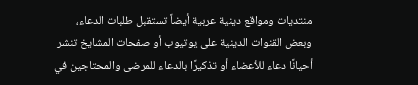منتديات ومواقع دينية عربية أيضاً تستقبل طلبات الدعاء، وبعض القنوات الدينية على يوتيوب أو صفحات المشايخ تنشر أحيانًا دعاء للأعضاء أو تذكيرًا بالدعاء للمرضى والمحتاجين في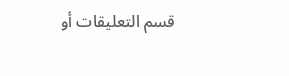قسم التعليقات أو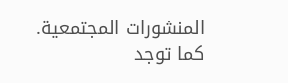المنشورات المجتمعية. كما توجد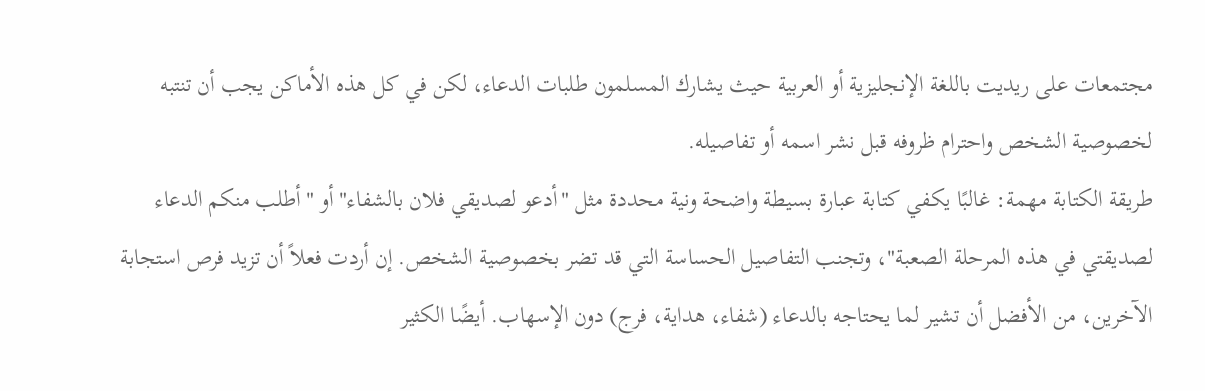مجتمعات على ريديت باللغة الإنجليزية أو العربية حيث يشارك المسلمون طلبات الدعاء، لكن في كل هذه الأماكن يجب أن تنتبه لخصوصية الشخص واحترام ظروفه قبل نشر اسمه أو تفاصيله.
طريقة الكتابة مهمة: غالبًا يكفي كتابة عبارة بسيطة واضحة ونية محددة مثل "أدعو لصديقي فلان بالشفاء" أو "أطلب منكم الدعاء لصديقتي في هذه المرحلة الصعبة"، وتجنب التفاصيل الحساسة التي قد تضر بخصوصية الشخص. إن أردت فعلاً أن تزيد فرص استجابة الآخرين، من الأفضل أن تشير لما يحتاجه بالدعاء (شفاء، هداية، فرج) دون الإسهاب. أيضًا الكثير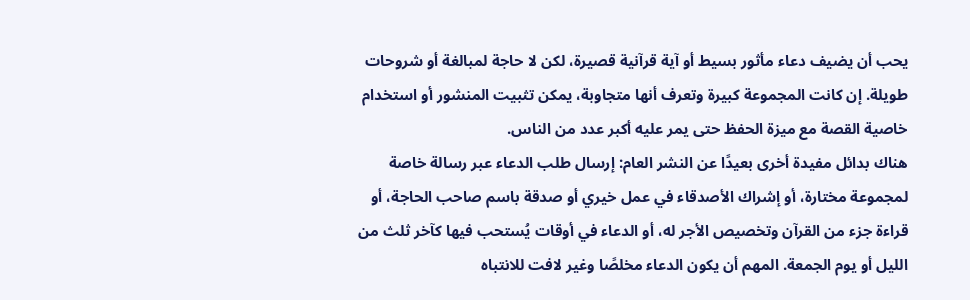يحب أن يضيف دعاء مأثور بسيط أو آية قرآنية قصيرة، لكن لا حاجة لمبالغة أو شروحات طويلة. إن كانت المجموعة كبيرة وتعرف أنها متجاوبة، يمكن تثبيت المنشور أو استخدام خاصية القصة مع ميزة الحفظ حتى يمر عليه أكبر عدد من الناس.
هناك بدائل مفيدة أخرى بعيدًا عن النشر العام: إرسال طلب الدعاء عبر رسالة خاصة لمجموعة مختارة، أو إشراك الأصدقاء في عمل خيري أو صدقة باسم صاحب الحاجة، أو قراءة جزء من القرآن وتخصيص الأجر له، أو الدعاء في أوقات يُستحب فيها كآخر ثلث من الليل أو يوم الجمعة. المهم أن يكون الدعاء مخلصًا وغير لافت للانتباه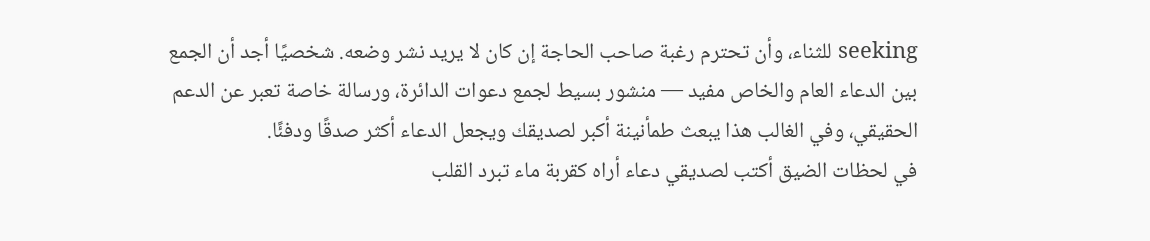seeking للثناء، وأن تحترم رغبة صاحب الحاجة إن كان لا يريد نشر وضعه. شخصيًا أجد أن الجمع بين الدعاء العام والخاص مفيد — منشور بسيط لجمع دعوات الدائرة، ورسالة خاصة تعبر عن الدعم الحقيقي، وفي الغالب هذا يبعث طمأنينة أكبر لصديقك ويجعل الدعاء أكثر صدقًا ودفئًا.
في لحظات الضيق أكتب لصديقي دعاء أراه كقربة ماء تبرد القلب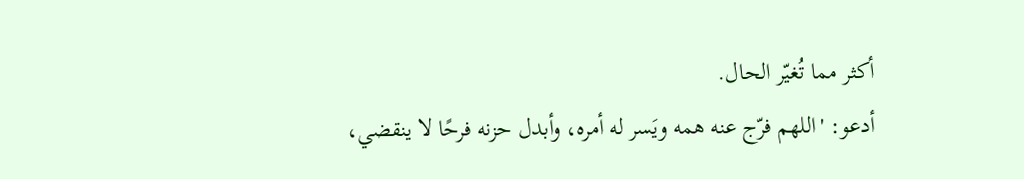أكثر مما تُغيّر الحال.
أدعو: 'اللهم فرّج عنه همه ويَسر له أمره، وأبدل حزنه فرحًا لا ينقضي،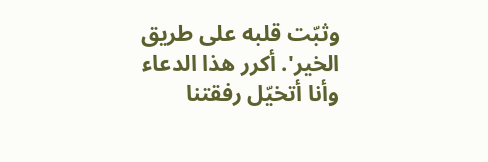وثبّت قلبه على طريق الخير'. أكرر هذا الدعاء وأنا أتخيّل رفقتنا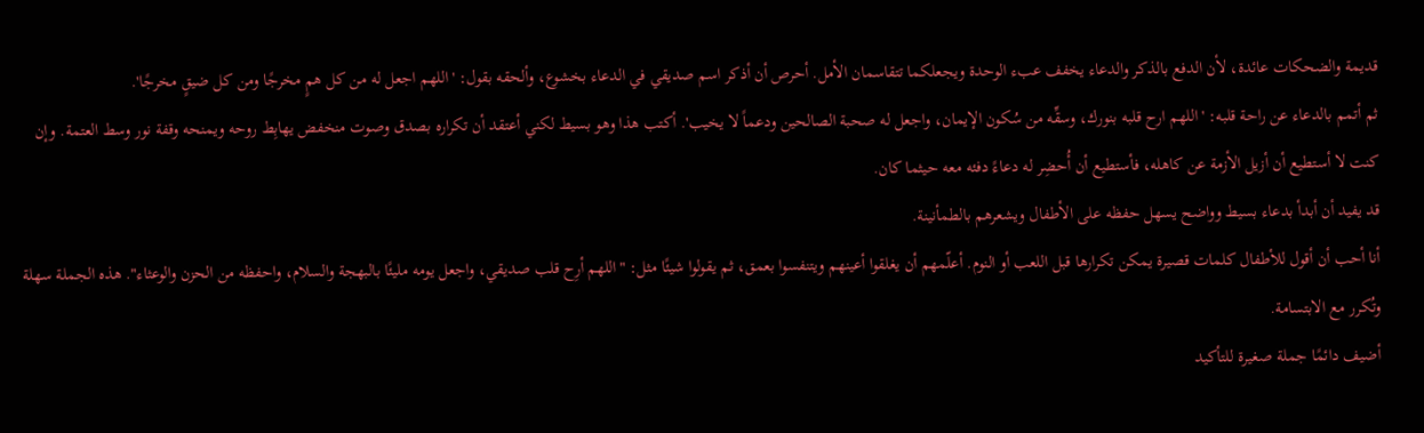قديمة والضحكات عائدة، لأن الدفع بالذكر والدعاء يخفف عبء الوحدة ويجعلكما تتقاسمان الأمل. أحرص أن أذكر اسم صديقي في الدعاء بخشوع، وألحقه بقول: 'اللهم اجعل له من كل همٍ مخرجًا ومن كل ضيقٍ مخرجًا'.
ثم أتمم بالدعاء عن راحة قلبه: 'اللهم ارح قلبه بنورك، وسقِّه من سُكون الإيمان، واجعل له صحبة الصالحين ودعماً لا يخيب'. أكتب هذا وهو بسيط لكني أعتقد أن تكراره بصدق وصوت منخفض يهابِط روحه ويمنحه وقفة نور وسط العتمة. وإن كنت لا أستطيع أن أزيل الأزمة عن كاهله، فأستطيع أن أُحضِر له دعاءً دفئه معه حيثما كان.
قد يفيد أن أبدأ بدعاء بسيط وواضح يسهل حفظه على الأطفال ويشعرهم بالطمأنينة.
أنا أحب أن أقول للأطفال كلمات قصيرة يمكن تكرارها قبل اللعب أو النوم. أعلّمهم أن يغلقوا أعينهم ويتنفسوا بعمق، ثم يقولوا شيئًا مثل: "اللهم أرِح قلب صديقي، واجعل يومه مليئًا بالبهجة والسلام، واحفظه من الحزن والوعثاء". هذه الجملة سهلة وتُكرر مع الابتسامة.
أضيف دائمًا جملة صغيرة للتأكيد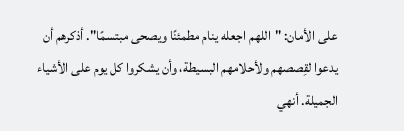على الأمان: "اللهم اجعله ينام مطمئنًا ويصحى مبتسمًا". أذكرهم أن يدعوا لقِصصهم ولأحلامهم البسيطة، وأن يشكروا كل يوم على الأشياء الجميلة. أنهي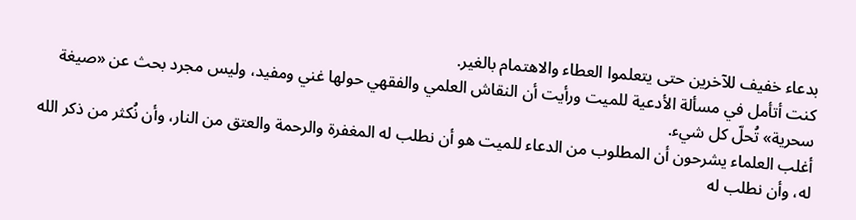بدعاء خفيف للآخرين حتى يتعلموا العطاء والاهتمام بالغير.
كنت أتأمل في مسألة الأدعية للميت ورأيت أن النقاش العلمي والفقهي حولها غني ومفيد، وليس مجرد بحث عن «صيغة سحرية» تُحلّ كل شيء.
أغلب العلماء يشرحون أن المطلوب من الدعاء للميت هو أن نطلب له المغفرة والرحمة والعتق من النار، وأن نُكثر من ذكر الله له، وأن نطلب له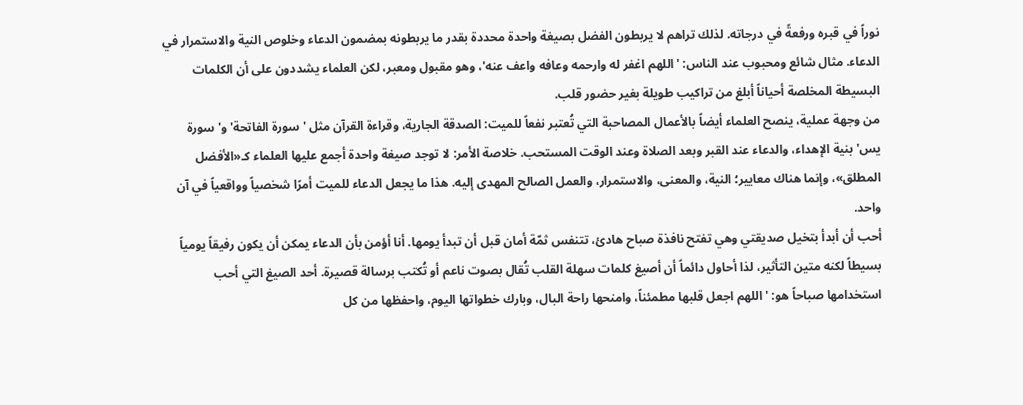نوراً في قبره ورفعةً في درجاته. لذلك تراهم لا يربطون الفضل بصيغة واحدة محددة بقدر ما يربطونه بمضمون الدعاء وخلوص النية والاستمرار في الدعاء. مثال شائع ومحبوب عند الناس: 'اللهم اغفر له وارحمه وعافه واعف عنه'، وهو مقبول ومعبر، لكن العلماء يشددون على أن الكلمات البسيطة المخلصة أحياناً أبلغ من تراكيب طويلة بغير حضور قلب.
من وجهة عملية، ينصح العلماء أيضاً بالأعمال المصاحبة التي تُعتبر نفعاً للميت: الصدقة الجارية، وقراءة القرآن مثل 'سورة الفاتحة' و'سورة يس' بنية الإهداء، والدعاء عند القبر وبعد الصلاة وعند الوقت المستحب. خلاصة الأمر: لا توجد صيغة واحدة أجمع عليها العلماء كـ«الأفضل المطلق»، وإنما هناك معايير؛ النية، والمعنى، والاستمرار، والعمل الصالح المهدى إليه. هذا ما يجعل الدعاء للميت أمرًا شخصياً وواقعياً في آن واحد.
أحب أن أبدأ بتخيل صديقتي وهي تفتح نافذة صباح هادئ، تتنفس ثمّة أمان قبل أن تبدأ يومها. أنا أؤمن بأن الدعاء يمكن أن يكون رفيقاً يومياً بسيطاً لكنه متين التأثير، لذا أحاول دائماً أن أصيغ كلمات سهلة القلب تُقال بصوت ناعم أو تُكتب برسالة قصيرة. أحد الصيغ التي أحب استخدامها صباحاً هو: 'اللهم اجعل قلبها مطمئناً، وامنحها راحة البال، وبارك خطواتها اليوم، واحفظها من كل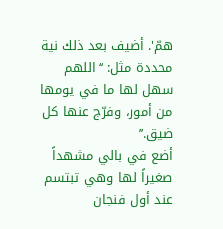همّ'. أضيف بعد ذلك نية محددة مثل: ‘‘اللهم سهل لها ما في يومها من أمور، وفرّج عنها كل ضيق.’’
أضع في بالي مشهداً صغيراً لها وهي تبتسم عند أول فنجان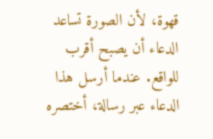قهوة، لأن الصورة تساعد الدعاء أن يصبح أقرب للواقع. عندما أرسل هذا الدعاء عبر رسالة، أختصره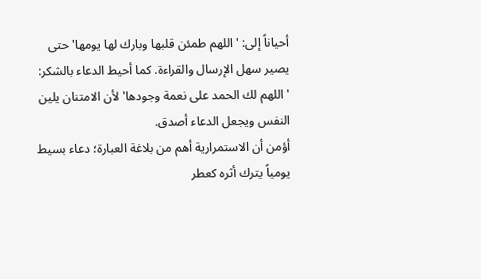أحياناً إلى: 'اللهم طمئن قلبها وبارك لها يومها' حتى يصير سهل الإرسال والقراءة. كما أحيط الدعاء بالشكر: 'اللهم لك الحمد على نعمة وجودها' لأن الامتنان يلين النفس ويجعل الدعاء أصدق.
أؤمن أن الاستمرارية أهم من بلاغة العبارة؛ دعاء بسيط يومياً يترك أثره كعطر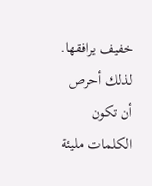خفيف يرافقها. لذلك أحرص أن تكون الكلمات مليئة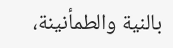بالنية والطمأنينة،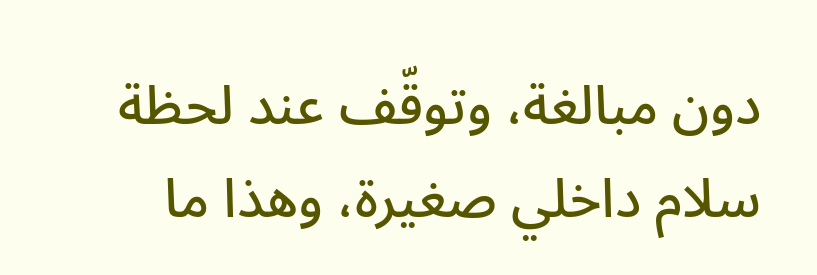دون مبالغة، وتوقّف عند لحظة سلام داخلي صغيرة، وهذا ما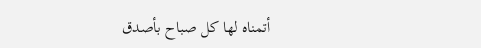أتمناه لها كل صباح بأصدق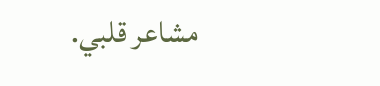مشاعر قلبي.